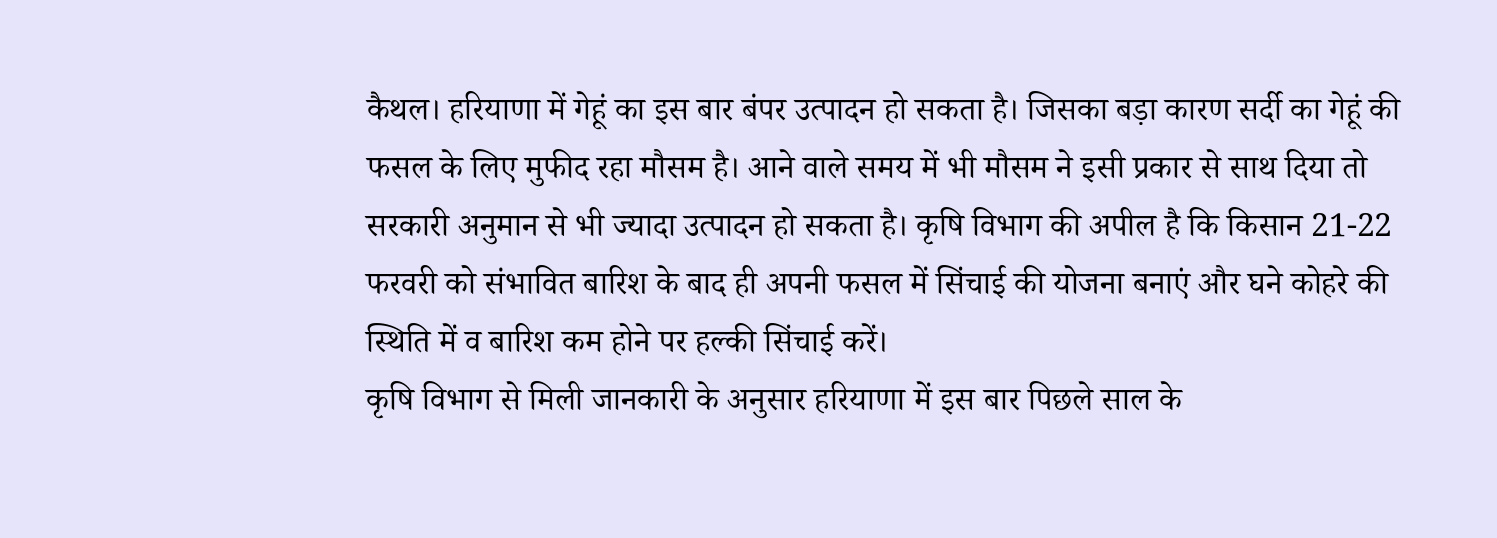कैथल। हरियाणा में गेहूं का इस बार बंपर उत्पादन हो सकता है। जिसका बड़ा कारण सर्दी का गेहूं की फसल के लिए मुफीद रहा मौसम है। आने वाले समय में भी मौसम ने इसी प्रकार से साथ दिया तो सरकारी अनुमान से भी ज्यादा उत्पादन हो सकता है। कृषि विभाग की अपील है कि किसान 21-22 फरवरी को संभावित बारिश के बाद ही अपनी फसल में सिंचाई की योजना बनाएं और घने कोहरे की स्थिति में व बारिश कम होने पर हल्की सिंचाई करें।
कृषि विभाग से मिली जानकारी के अनुसार हरियाणा में इस बार पिछले साल के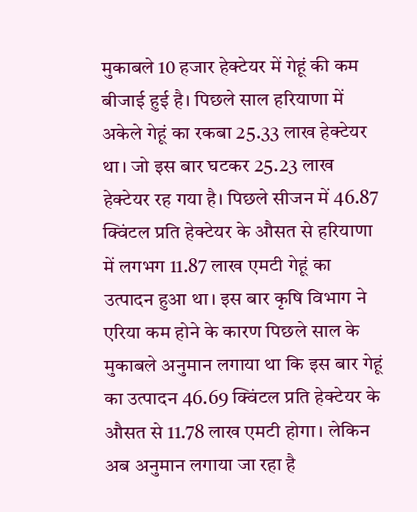मुकाबले 10 हजार हेक्टेयर में गेहूं की कम बीजाई हुई है। पिछले साल हरियाणा में अकेले गेहूं का रकबा 25.33 लाख हेक्टेयर था। जो इस बार घटकर 25.23 लाख हेक्टेयर रह गया है। पिछले सीजन में 46.87 क्विंटल प्रति हेक्टेयर के औसत से हरियाणा में लगभग 11.87 लाख एमटी गेहूं का उत्पादन हुआ था। इस बार कृषि विभाग ने एरिया कम होने के कारण पिछले साल के मुकाबले अनुमान लगाया था कि इस बार गेहूं का उत्पादन 46.69 क्विंटल प्रति हेक्टेयर के औसत से 11.78 लाख एमटी होगा। लेकिन अब अनुमान लगाया जा रहा है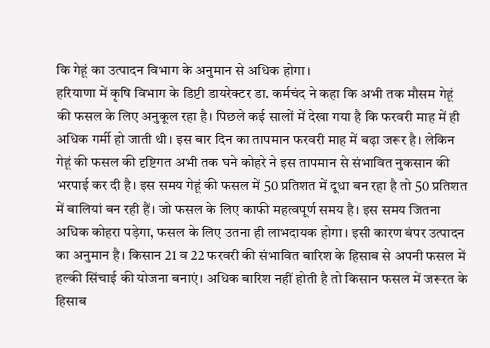कि गेहूं का उत्पादन विभाग के अनुमान से अधिक होगा।
हरियाणा में कृषि विभाग के डिप्टी डायरेक्टर डा. कर्मचंद ने कहा कि अभी तक मौसम गेहूं की फसल के लिए अनुकूल रहा है। पिछले कई सालों में देखा गया है कि फरवरी माह में ही अधिक गर्मी हो जाती थी। इस बार दिन का तापमान फरवरी माह में बढ़ा जरूर है। लेकिन गेहूं की फसल की दृष्टिगत अभी तक घने कोहरे ने इस तापमान से संभावित नुकसान की भरपाई कर दी है। इस समय गेहूं की फसल में 50 प्रतिशत में दूधा बन रहा है तो 50 प्रतिशत में बालियां बन रही हैं। जो फसल के लिए काफी महत्वपूर्ण समय है। इस समय जितना अधिक कोहरा पड़ेगा, फसल के लिए उतना ही लाभदायक होगा। इसी कारण बंपर उत्पादन का अनुमान है। किसान 21 व 22 फरवरी की संभावित बारिश के हिसाब से अपनी फसल में हल्की सिंचाई की योजना बनाएं। अधिक बारिश नहीं होती है तो किसान फसल में जरूरत के हिसाब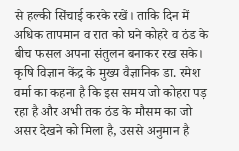से हल्की सिंचाई करके रखें। ताकि दिन में अधिक तापमान व रात को घने कोहरे व ठंड के बीच फसल अपना संतुलन बनाकर रख सके।
कृषि विज्ञान केंद्र के मुख्य वैज्ञानिक डा. रमेश वर्मा का कहना है कि इस समय जो कोहरा पड़ रहा है और अभी तक ठंड के मौसम का जो असर देखने को मिला है, उससे अनुमान है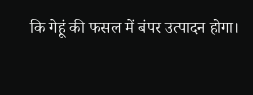कि गेहूं की फसल में बंपर उत्पादन होगा।